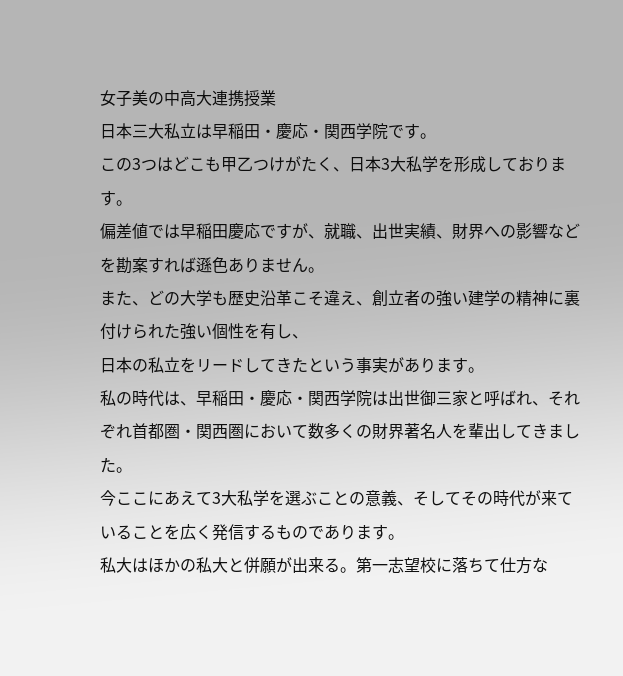女子美の中高大連携授業
日本三大私立は早稲田・慶応・関西学院です。
この3つはどこも甲乙つけがたく、日本3大私学を形成しております。
偏差値では早稲田慶応ですが、就職、出世実績、財界への影響などを勘案すれば遜色ありません。
また、どの大学も歴史沿革こそ違え、創立者の強い建学の精神に裏付けられた強い個性を有し、
日本の私立をリードしてきたという事実があります。
私の時代は、早稲田・慶応・関西学院は出世御三家と呼ばれ、それぞれ首都圏・関西圏において数多くの財界著名人を輩出してきました。
今ここにあえて3大私学を選ぶことの意義、そしてその時代が来ていることを広く発信するものであります。
私大はほかの私大と併願が出来る。第一志望校に落ちて仕方な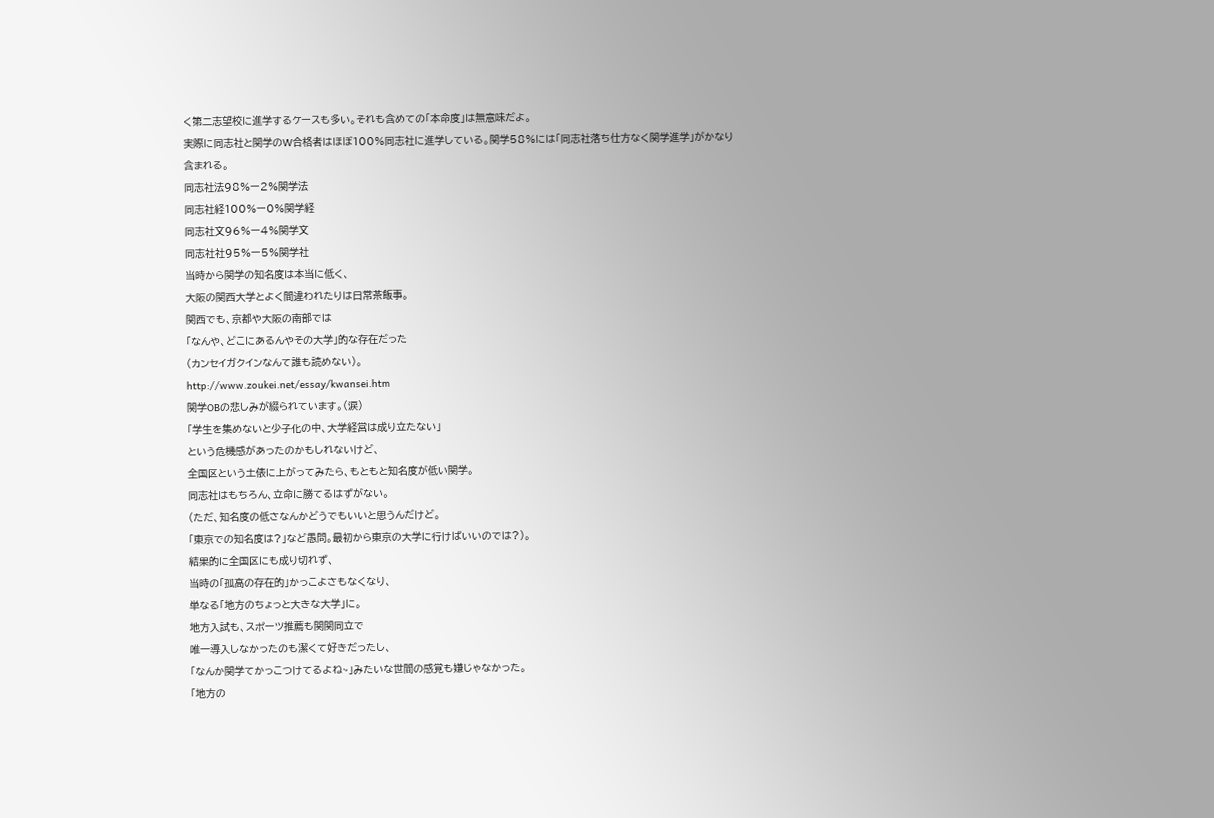く第二志望校に進学するケースも多い。それも含めての「本命度」は無意味だよ。
実際に同志社と関学のW合格者はほぼ100%同志社に進学している。関学58%には「同志社落ち仕方なく関学進学」がかなり含まれる。
同志社法98%ー2%関学法
同志社経100%ー0%関学経
同志社文96%ー4%関学文
同志社社95%ー5%関学社
当時から関学の知名度は本当に低く、
大阪の関西大学とよく間違われたりは日常茶飯事。
関西でも、京都や大阪の南部では
「なんや、どこにあるんやその大学」的な存在だった
(カンセイガクインなんて誰も読めない)。
http://www.zoukei.net/essay/kwansei.htm
関学OBの悲しみが綴られています。(涙)
「学生を集めないと少子化の中、大学経営は成り立たない」
という危機感があったのかもしれないけど、
全国区という土俵に上がってみたら、もともと知名度が低い関学。
同志社はもちろん、立命に勝てるはずがない。
(ただ、知名度の低さなんかどうでもいいと思うんだけど。
「東京での知名度は?」など愚問。最初から東京の大学に行けばいいのでは?)。
結果的に全国区にも成り切れず、
当時の「孤高の存在的」かっこよさもなくなり、
単なる「地方のちょっと大きな大学」に。
地方入試も、スポーツ推薦も関関同立で
唯一導入しなかったのも潔くて好きだったし、
「なんか関学てかっこつけてるよね~」みたいな世間の感覚も嫌じゃなかった。
「地方の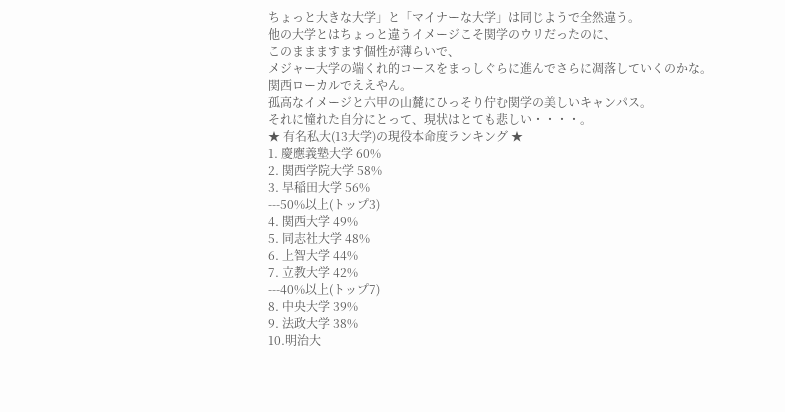ちょっと大きな大学」と「マイナーな大学」は同じようで全然違う。
他の大学とはちょっと違うイメージこそ関学のウリだったのに、
このままますます個性が薄らいで、
メジャー大学の端くれ的コースをまっしぐらに進んでさらに凋落していくのかな。
関西ローカルでええやん。
孤高なイメージと六甲の山麓にひっそり佇む関学の美しいキャンパス。
それに憧れた自分にとって、現状はとても悲しい・・・・。
★ 有名私大(13大学)の現役本命度ランキング ★
1. 慶應義塾大学 60%
2. 関西学院大学 58%
3. 早稲田大学 56%
---50%以上(トップ3)
4. 関西大学 49%
5. 同志社大学 48%
6. 上智大学 44%
7. 立教大学 42%
---40%以上(トップ7)
8. 中央大学 39%
9. 法政大学 38%
10.明治大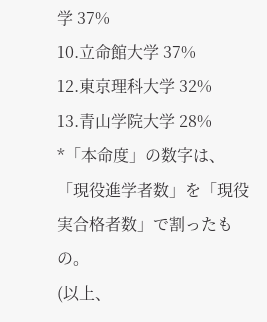学 37%
10.立命館大学 37%
12.東京理科大学 32%
13.青山学院大学 28%
*「本命度」の数字は、「現役進学者数」を「現役実合格者数」で割ったもの。
(以上、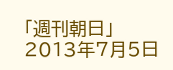「週刊朝日」2013年7月5日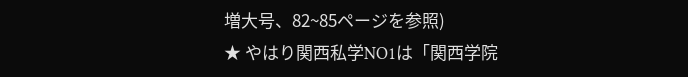増大号、82~85ページを参照)
★ やはり関西私学NO1は「関西学院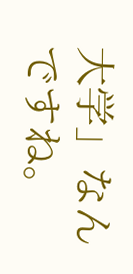大学」なんですね。